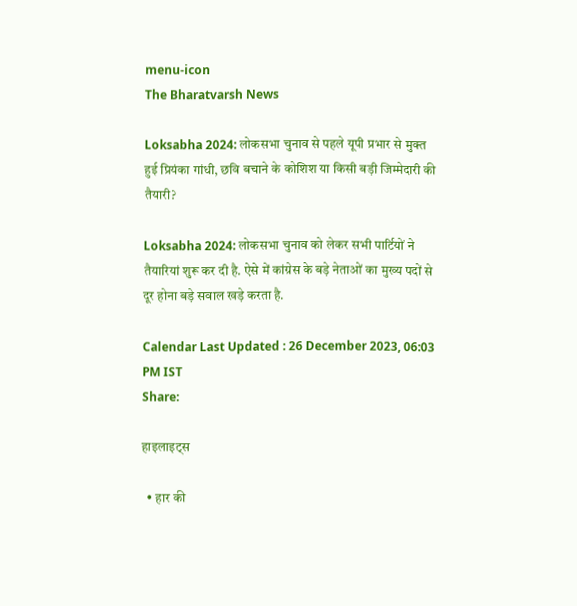menu-icon
The Bharatvarsh News

Loksabha 2024: लोकसभा चुनाव से पहले यूपी प्रभार से मुक्त हुई प्रियंका गांधी, छवि बचाने के कोशिश या किसी बड़ी जिम्मेदारी की तैयारी?

Loksabha 2024: लोकसभा चुनाव को लेकर सभी पार्टियों ने तैयारियां शुरू कर दी है. ऐसे में कांग्रेस के बड़े नेताओं का मुख्य पदों से दूर होना बड़े सवाल खड़े करता है.

Calendar Last Updated : 26 December 2023, 06:03 PM IST
Share:

हाइलाइट्स

  • हार की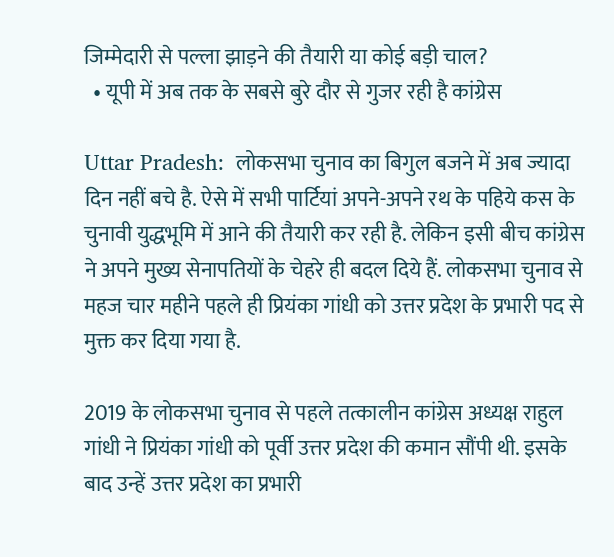जिम्मेदारी से पल्ला झाड़ने की तैयारी या कोई बड़ी चाल?
  • यूपी में अब तक के सबसे बुरे दौर से गुजर रही है कांग्रेस

Uttar Pradesh:  लोकसभा चुनाव का बिगुल बजने में अब ज्यादा दिन नहीं बचे है. ऐसे में सभी पार्टियां अपने-अपने रथ के पहिये कस के चुनावी युद्धभूमि में आने की तैयारी कर रही है. लेकिन इसी बीच कांग्रेस ने अपने मुख्य सेनापतियों के चेहरे ही बदल दिये हैं. लोकसभा चुनाव से महज चार महीने पहले ही प्रियंका गांधी को उत्तर प्रदेश के प्रभारी पद से मुक्त कर दिया गया है.

2019 के लोकसभा चुनाव से पहले तत्कालीन कांग्रेस अध्यक्ष राहुल गांधी ने प्रियंका गांधी को पूर्वी उत्तर प्रदेश की कमान सौंपी थी. इसके बाद उन्हें उत्तर प्रदेश का प्रभारी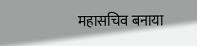महासचिव बनाया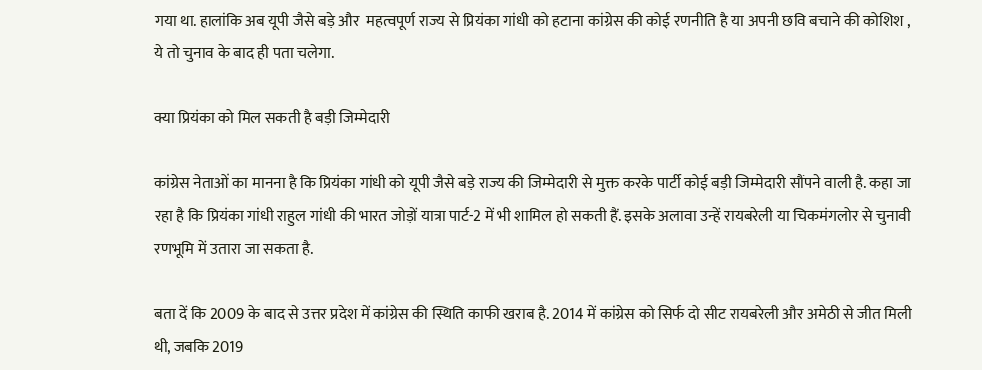गया था. हालांकि अब यूपी जैसे बड़े और  महत्वपूर्ण राज्य से प्रियंका गांधी को हटाना कांग्रेस की कोई रणनीति है या अपनी छवि बचाने की कोशिश , ये तो चुनाव के बाद ही पता चलेगा.

क्या प्रियंका को मिल सकती है बड़ी जिम्मेदारी

कांग्रेस नेताओं का मानना है कि प्रियंका गांधी को यूपी जैसे बड़े राज्य की जिम्मेदारी से मुक्त करके पार्टी कोई बड़ी जिम्मेदारी सौंपने वाली है. कहा जा रहा है कि प्रियंका गांधी राहुल गांधी की भारत जोड़ों यात्रा पार्ट-2 में भी शामिल हो सकती हैं. इसके अलावा उन्हें रायबरेली या चिकमंगलोर से चुनावी रणभूमि में उतारा जा सकता है.

बता दें कि 2009 के बाद से उत्तर प्रदेश में कांग्रेस की स्थिति काफी खराब है. 2014 में कांग्रेस को सिर्फ दो सीट रायबरेली और अमेठी से जीत मिली थी, जबकि 2019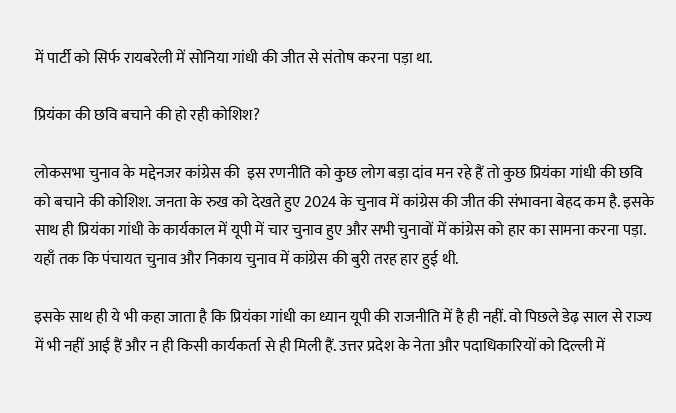में पार्टी को सिर्फ रायबरेली में सोनिया गांधी की जीत से संतोष करना पड़ा था.

प्रियंका की छवि बचाने की हो रही कोशिश?

लोकसभा चुनाव के मद्देनजर कांग्रेस की  इस रणनीति को कुछ लोग बड़ा दांव मन रहे हैं तो कुछ प्रियंका गांधी की छवि को बचाने की कोशिश. जनता के रुख को देखते हुए 2024 के चुनाव में कांग्रेस की जीत की संभावना बेहद कम है. इसके साथ ही प्रियंका गांधी के कार्यकाल में यूपी में चार चुनाव हुए और सभी चुनावों में कांग्रेस को हार का सामना करना पड़ा. यहाँ तक कि पंचायत चुनाव और निकाय चुनाव में कांग्रेस की बुरी तरह हार हुई थी.

इसके साथ ही ये भी कहा जाता है कि प्रियंका गांधी का ध्यान यूपी की राजनीति में है ही नहीं. वो पिछले डेढ़ साल से राज्य में भी नहीं आई हैं और न ही किसी कार्यकर्ता से ही मिली हैं. उत्तर प्रदेश के नेता और पदाधिकारियों को दिल्ली में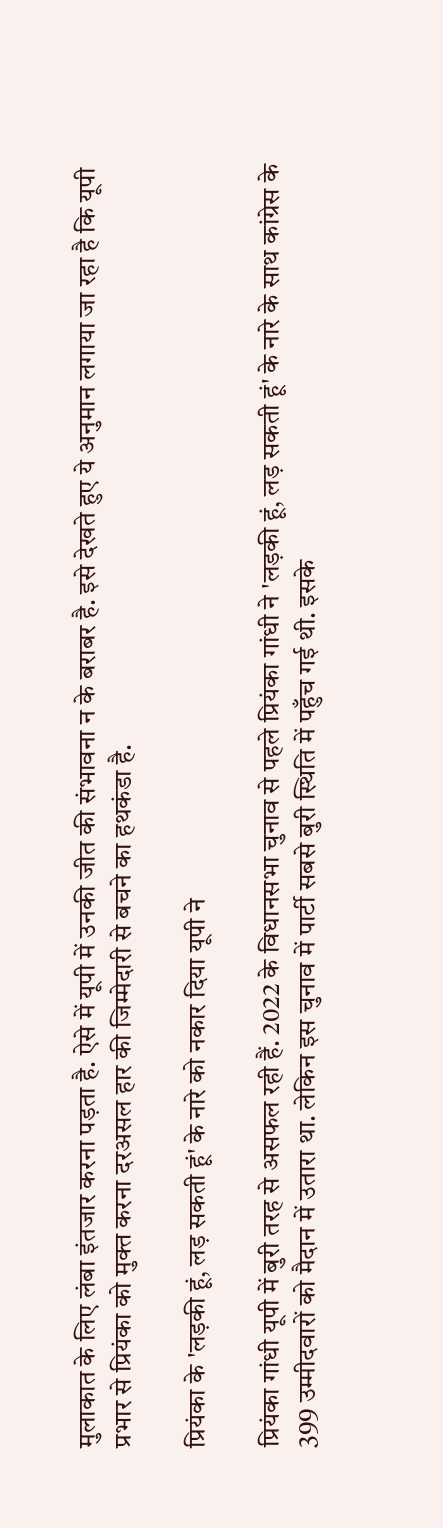मुलाकात के लिए लंबा इंतजार करना पड़ता है. ऐसे में यूपी में उनकी जीत की संभावना न के बराबर है. इसे देखते हुए ये अनुमान लगाया जा रहा है कि यूपी प्रभार से प्रियंका को मुक्त करना दरअसल हार की जिम्मेदारी से बचने का हथकंडा है.

प्रियंका के 'लड़की हूं, लड़ सकती हूं' के नारे को नकार दिया यूपी ने

प्रियंका गांधी यूपी में बुरी तरह से असफल रही हैं. 2022 के विधानसभा चुनाव से पहले प्रियंका गांधी ने 'लड़की हूं, लड़ सकती हूं' के नारे के साथ कांग्रेस के 399 उम्मीदवारों को मैदान में उतारा था. लेकिन इस चुनाव में पार्टी सबसे बुरी स्थिति में पहुँच गई थी. इसके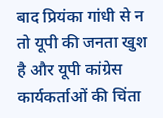बाद प्रियंका गांधी से न तो यूपी की जनता खुश है और यूपी कांग्रेस कार्यकर्ताओं की चिंता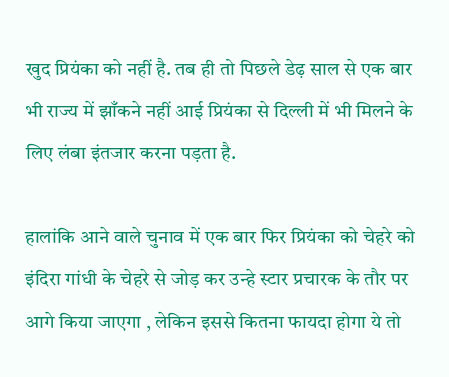खुद प्रियंका को नहीं है. तब ही तो पिछले डेढ़ साल से एक बार भी राज्य में झाँकने नहीं आई प्रियंका से दिल्ली में भी मिलने के लिए लंबा इंतजार करना पड़ता है.

हालांकि आने वाले चुनाव में एक बार फिर प्रियंका को चेहरे को इंदिरा गांधी के चेहरे से जोड़ कर उन्हे स्टार प्रचारक के तौर पर आगे किया जाएगा , लेकिन इससे कितना फायदा होगा ये तो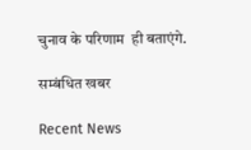चुनाव के परिणाम  ही बताएंगे.

सम्बंधित खबर

Recent News